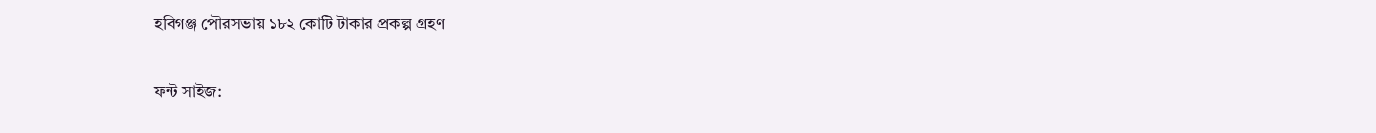হবিগঞ্জ পৌরসভায় ১৮২ কোটি টাকার প্রকল্প গ্রহণ

ফন্ট সাইজ: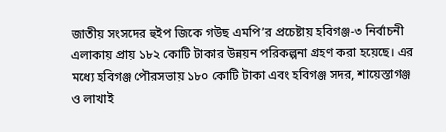জাতীয় সংসদের হুইপ জিকে গউছ এমপি’র প্রচেষ্টায় হবিগঞ্জ-৩ নির্বাচনী এলাকায় প্রায় ১৮২ কোটি টাকার উন্নয়ন পরিকল্পনা গ্রহণ করা হয়েছে। এর মধ্যে হবিগঞ্জ পৌরসভায় ১৮০ কোটি টাকা এবং হবিগঞ্জ সদর, শায়েস্তাগঞ্জ ও লাখাই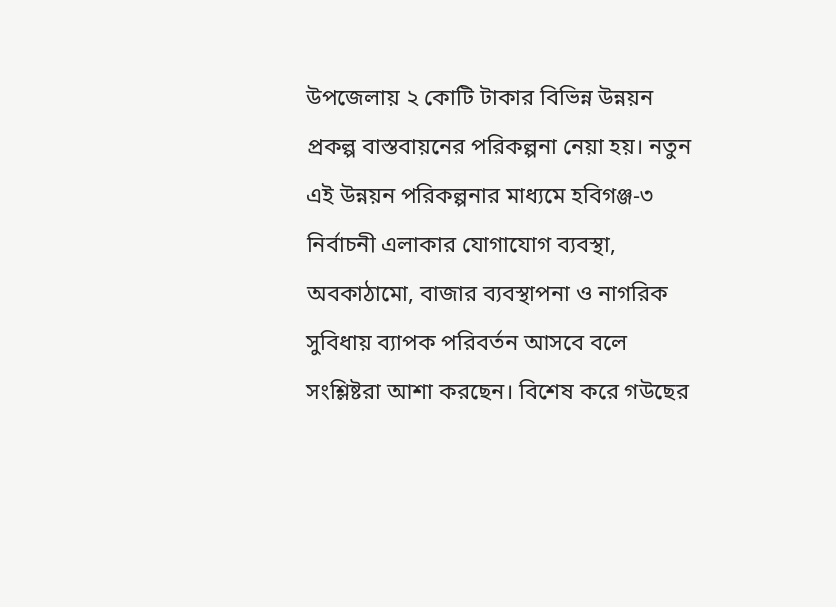উপজেলায় ২ কোটি টাকার বিভিন্ন উন্নয়ন প্রকল্প বাস্তবায়নের পরিকল্পনা নেয়া হয়। নতুন এই উন্নয়ন পরিকল্পনার মাধ্যমে হবিগঞ্জ-৩ নির্বাচনী এলাকার যোগাযোগ ব্যবস্থা, অবকাঠামো, বাজার ব্যবস্থাপনা ও নাগরিক সুবিধায় ব্যাপক পরিবর্তন আসবে বলে সংশ্লিষ্টরা আশা করছেন। বিশেষ করে গউছের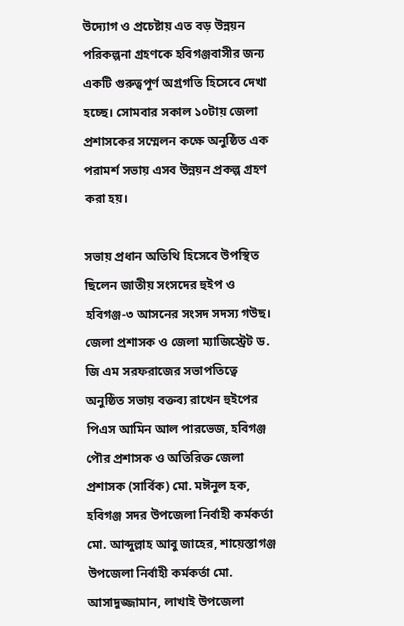উদ্যোগ ও প্রচেষ্টায় এত বড় উন্নয়ন পরিকল্পনা গ্রহণকে হবিগঞ্জবাসীর জন্য একটি গুরুত্বপূর্ণ অগ্রগতি হিসেবে দেখা হচ্ছে। সোমবার সকাল ১০টায় জেলা প্রশাসকের সম্মেলন কক্ষে অনুষ্ঠিত এক পরামর্শ সভায় এসব উন্নয়ন প্রকল্প গ্রহণ করা হয়।

সভায় প্রধান অতিথি হিসেবে উপস্থিত ছিলেন জাতীয় সংসদের হুইপ ও হবিগঞ্জ-৩ আসনের সংসদ সদস্য গউছ। জেলা প্রশাসক ও জেলা ম্যাজিস্ট্রেট ড. জি এম সরফরাজের সভাপতিত্বে অনুষ্ঠিত সভায় বক্তব্য রাখেন হুইপের পিএস আমিন আল পারভেজ, হবিগঞ্জ পৌর প্রশাসক ও অতিরিক্ত জেলা প্রশাসক (সার্বিক) মো. মঈনুল হক, হবিগঞ্জ সদর উপজেলা নির্বাহী কর্মকর্তা মো. আব্দুল্লাহ আবু জাহের, শায়েস্তাগঞ্জ উপজেলা নির্বাহী কর্মকর্তা মো. আসাদুজ্জামান, লাখাই উপজেলা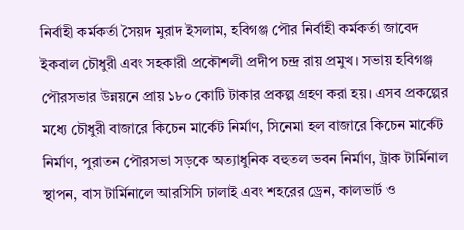নির্বাহী কর্মকর্তা সৈয়দ মুরাদ ইসলাম, হবিগঞ্জ পৌর নির্বাহী কর্মকর্তা জাবেদ ইকবাল চৌধুরী এবং সহকারী প্রকৌশলী প্রদীপ চন্দ্র রায় প্রমুখ। সভায় হবিগঞ্জ পৌরসভার উন্নয়নে প্রায় ১৮০ কোটি টাকার প্রকল্প গ্রহণ করা হয়। এসব প্রকল্পের মধ্যে চৌধুরী বাজারে কিচেন মার্কেট নির্মাণ, সিনেমা হল বাজারে কিচেন মার্কেট নির্মাণ, পুরাতন পৌরসভা সড়কে অত্যাধুনিক বহুতল ভবন নির্মাণ, ট্রাক টার্মিনাল স্থাপন, বাস টার্মিনালে আরসিসি ঢালাই এবং শহরের ড্রেন, কালভার্ট ও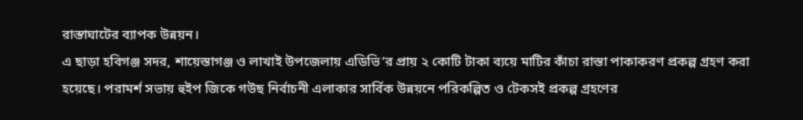রাস্তাঘাটের ব্যাপক উন্নয়ন।
এ ছাড়া হবিগঞ্জ সদর, শায়েস্তাগঞ্জ ও লাখাই উপজেলায় এডিভি’র প্রায় ২ কোটি টাকা ব্যয়ে মাটির কাঁচা রাস্তা পাকাকরণ প্রকল্প গ্রহণ করা হয়েছে। পরামর্শ সভায় হুইপ জিকে গউছ নির্বাচনী এলাকার সার্বিক উন্নয়নে পরিকল্পিত ও টেকসই প্রকল্প গ্রহণের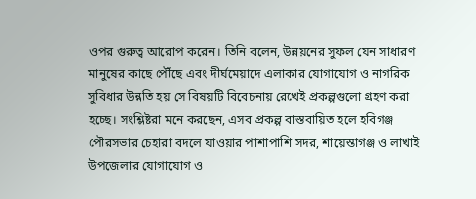ওপর গুরুত্ব আরোপ করেন। তিনি বলেন, উন্নয়নের সুফল যেন সাধারণ মানুষের কাছে পৌঁছে এবং দীর্ঘমেয়াদে এলাকার যোগাযোগ ও নাগরিক সুবিধার উন্নতি হয় সে বিষয়টি বিবেচনায় রেখেই প্রকল্পগুলো গ্রহণ করা হচ্ছে। সংশ্লিষ্টরা মনে করছেন, এসব প্রকল্প বাস্তবায়িত হলে হবিগঞ্জ পৌরসভার চেহারা বদলে যাওয়ার পাশাপাশি সদর, শায়েস্তাগঞ্জ ও লাখাই উপজেলার যোগাযোগ ও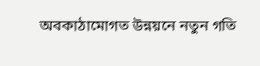অবকাঠামোগত উন্নয়নে নতুন গতি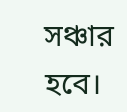সঞ্চার হবে।